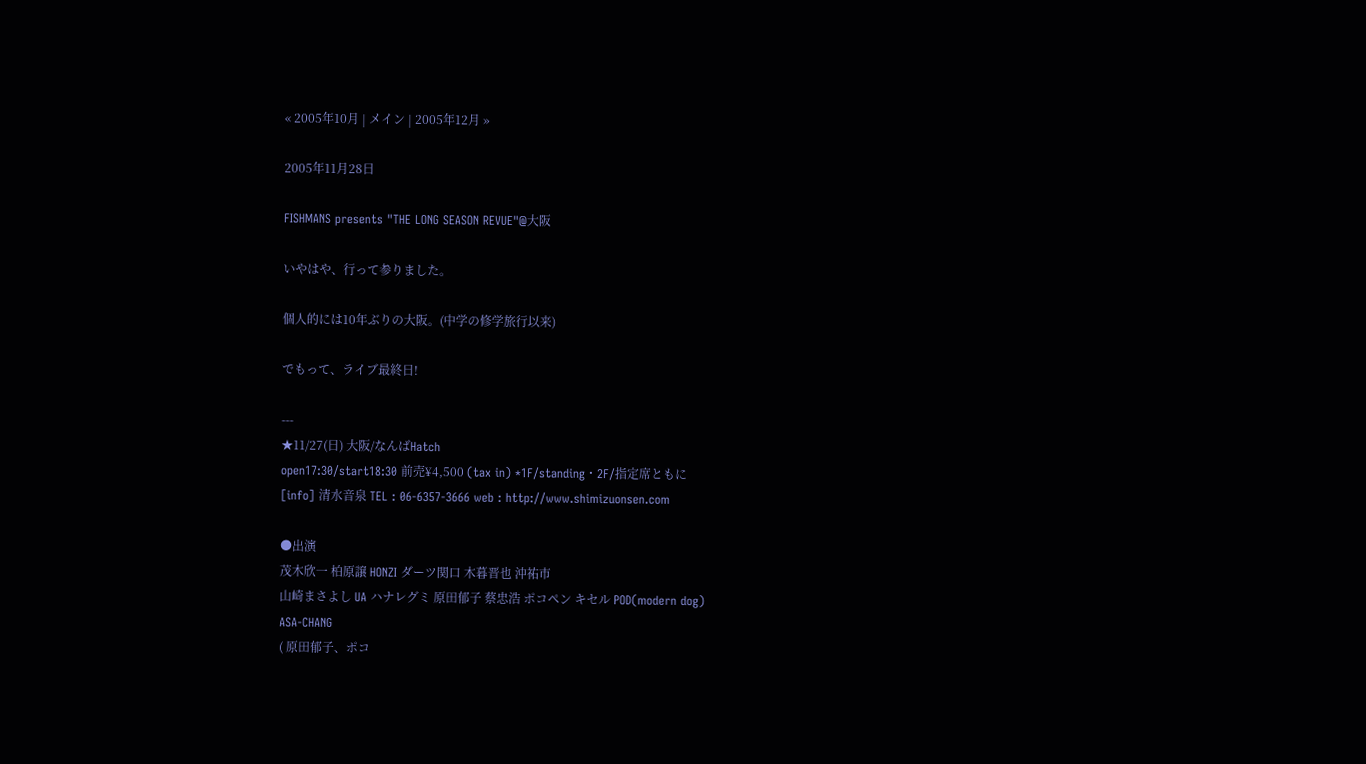« 2005年10月 | メイン | 2005年12月 »

2005年11月28日

FISHMANS presents "THE LONG SEASON REVUE"@大阪

いやはや、行って参りました。

個人的には10年ぶりの大阪。(中学の修学旅行以来)

でもって、ライブ最終日!

---
★11/27(日) 大阪/なんばHatch
open17:30/start18:30 前売¥4,500 (tax in) *1F/standing・2F/指定席ともに
[info] 清水音泉 TEL : 06-6357-3666 web : http://www.shimizuonsen.com

●出演
茂木欣一 柏原譲 HONZI ダーツ関口 木暮晋也 沖祐市
山崎まさよし UA ハナレグミ 原田郁子 蔡忠浩 ポコペン キセル POD(modern dog)
ASA-CHANG
( 原田郁子、ポコ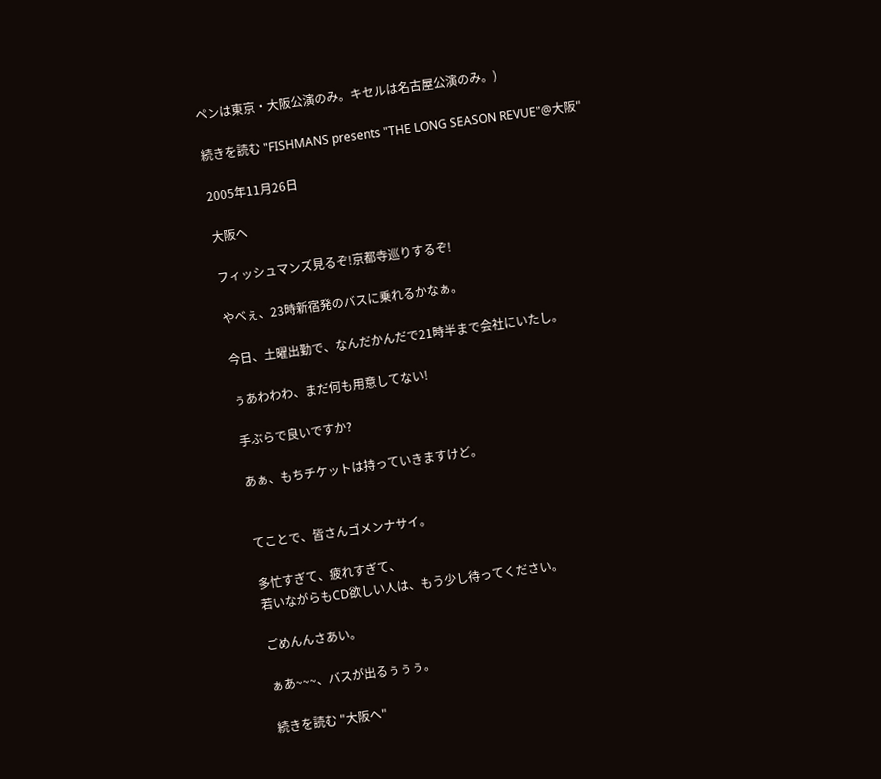ペンは東京・大阪公演のみ。キセルは名古屋公演のみ。)

続きを読む "FISHMANS presents "THE LONG SEASON REVUE"@大阪"

2005年11月26日

大阪へ

フィッシュマンズ見るぞ!京都寺巡りするぞ!

やべぇ、23時新宿発のバスに乗れるかなぁ。

今日、土曜出勤で、なんだかんだで21時半まで会社にいたし。

ぅあわわわ、まだ何も用意してない!

手ぶらで良いですか?

あぁ、もちチケットは持っていきますけど。


てことで、皆さんゴメンナサイ。

多忙すぎて、疲れすぎて、
若いながらもCD欲しい人は、もう少し待ってください。

ごめんんさあい。

ぁあ~~~、バスが出るぅぅぅ。

続きを読む "大阪へ"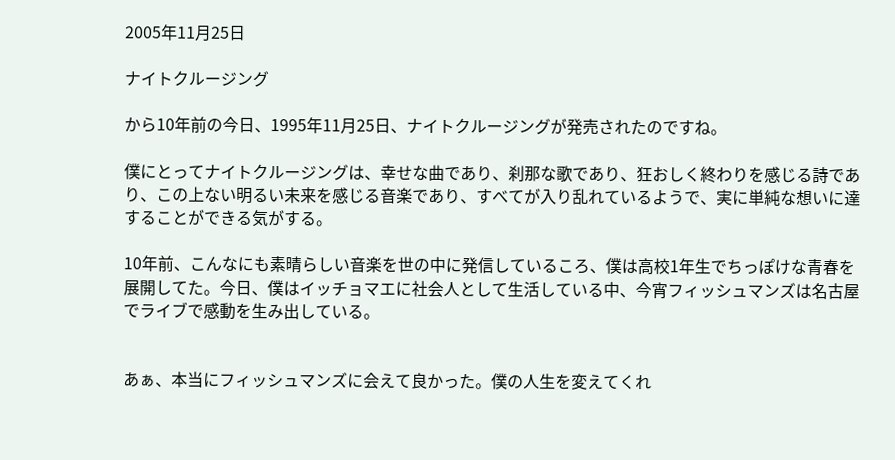2005年11月25日

ナイトクルージング

から10年前の今日、1995年11月25日、ナイトクルージングが発売されたのですね。

僕にとってナイトクルージングは、幸せな曲であり、刹那な歌であり、狂おしく終わりを感じる詩であり、この上ない明るい未来を感じる音楽であり、すべてが入り乱れているようで、実に単純な想いに達することができる気がする。

10年前、こんなにも素晴らしい音楽を世の中に発信しているころ、僕は高校1年生でちっぽけな青春を展開してた。今日、僕はイッチョマエに社会人として生活している中、今宵フィッシュマンズは名古屋でライブで感動を生み出している。


あぁ、本当にフィッシュマンズに会えて良かった。僕の人生を変えてくれ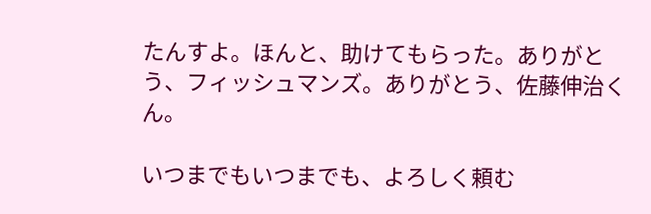たんすよ。ほんと、助けてもらった。ありがとう、フィッシュマンズ。ありがとう、佐藤伸治くん。

いつまでもいつまでも、よろしく頼む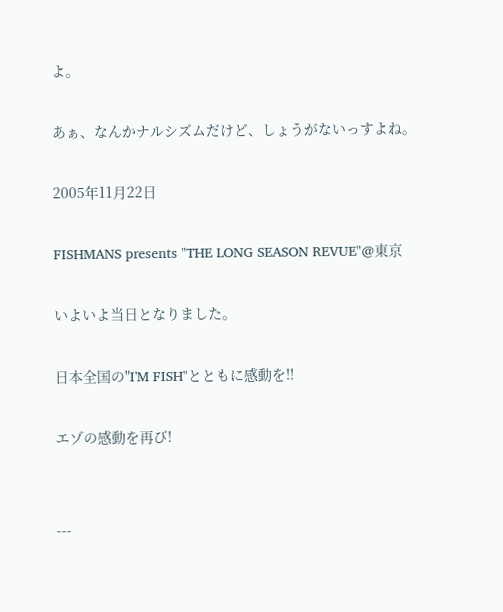よ。

あぁ、なんかナルシズムだけど、しょうがないっすよね。

2005年11月22日

FISHMANS presents "THE LONG SEASON REVUE"@東京

いよいよ当日となりました。

日本全国の"I'M FISH"とともに感動を!!

エゾの感動を再び!


---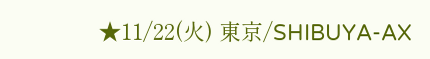★11/22(火) 東京/SHIBUYA-AX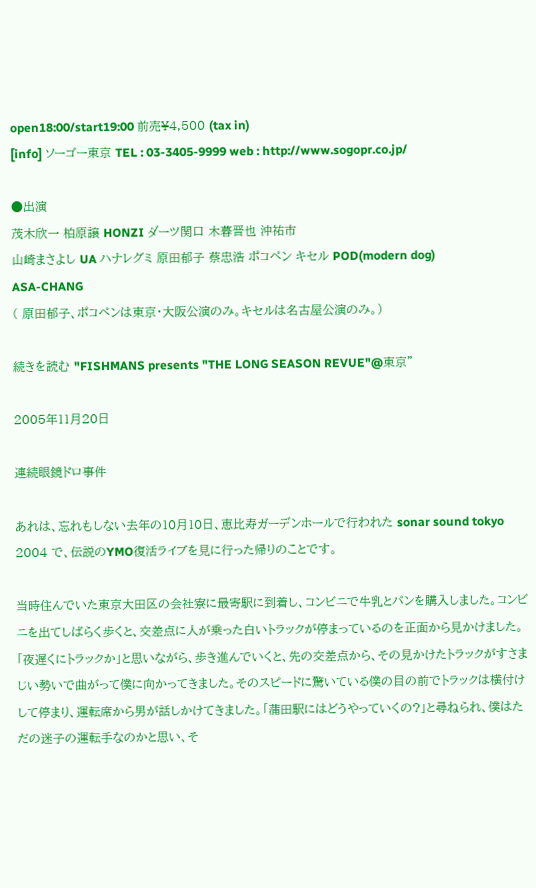open18:00/start19:00 前売¥4,500 (tax in)
[info] ソーゴー東京 TEL : 03-3405-9999 web : http://www.sogopr.co.jp/

●出演
茂木欣一 柏原譲 HONZI ダーツ関口 木暮晋也 沖祐市
山崎まさよし UA ハナレグミ 原田郁子 蔡忠浩 ポコペン キセル POD(modern dog)
ASA-CHANG
( 原田郁子、ポコペンは東京・大阪公演のみ。キセルは名古屋公演のみ。)

続きを読む "FISHMANS presents "THE LONG SEASON REVUE"@東京"

2005年11月20日

連続眼鏡ドロ事件

あれは、忘れもしない去年の10月10日、恵比寿ガーデンホールで行われた sonar sound tokyo 2004 で、伝説のYMO復活ライブを見に行った帰りのことです。

当時住んでいた東京大田区の会社寮に最寄駅に到着し、コンビニで牛乳とパンを購入しました。コンビニを出てしばらく歩くと、交差点に人が乗った白いトラックが停まっているのを正面から見かけました。
「夜遅くにトラックか」と思いながら、歩き進んでいくと、先の交差点から、その見かけたトラックがすさまじい勢いで曲がって僕に向かってきました。そのスピードに驚いている僕の目の前でトラックは横付けして停まり、運転席から男が話しかけてきました。「蒲田駅にはどうやっていくの?」と尋ねられ、僕はただの迷子の運転手なのかと思い、そ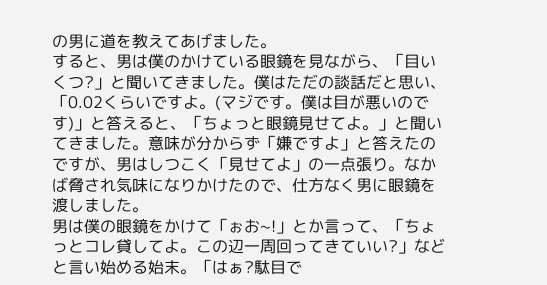の男に道を教えてあげました。
すると、男は僕のかけている眼鏡を見ながら、「目いくつ?」と聞いてきました。僕はただの談話だと思い、「0.02くらいですよ。(マジです。僕は目が悪いのです)」と答えると、「ちょっと眼鏡見せてよ。」と聞いてきました。意味が分からず「嫌ですよ」と答えたのですが、男はしつこく「見せてよ」の一点張り。なかば脅され気味になりかけたので、仕方なく男に眼鏡を渡しました。
男は僕の眼鏡をかけて「ぉお~!」とか言って、「ちょっとコレ貸してよ。この辺一周回ってきていい?」などと言い始める始末。「はぁ?駄目で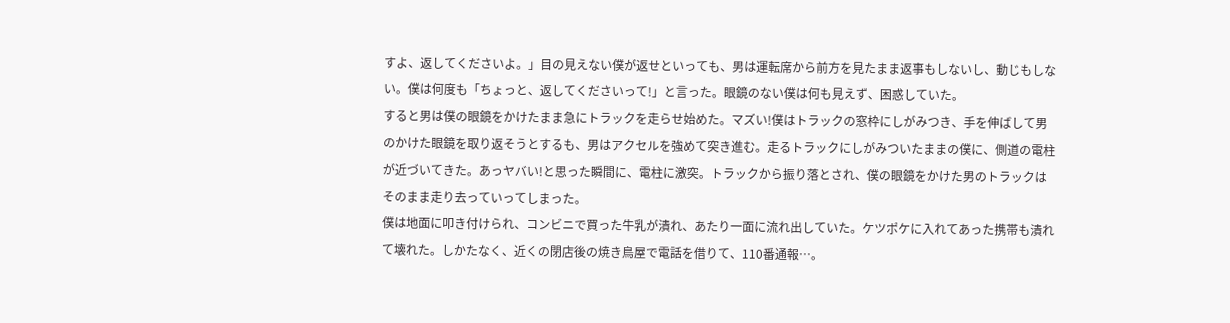すよ、返してくださいよ。」目の見えない僕が返せといっても、男は運転席から前方を見たまま返事もしないし、動じもしない。僕は何度も「ちょっと、返してくださいって!」と言った。眼鏡のない僕は何も見えず、困惑していた。
すると男は僕の眼鏡をかけたまま急にトラックを走らせ始めた。マズい!僕はトラックの窓枠にしがみつき、手を伸ばして男のかけた眼鏡を取り返そうとするも、男はアクセルを強めて突き進む。走るトラックにしがみついたままの僕に、側道の電柱が近づいてきた。あっヤバい!と思った瞬間に、電柱に激突。トラックから振り落とされ、僕の眼鏡をかけた男のトラックはそのまま走り去っていってしまった。
僕は地面に叩き付けられ、コンビニで買った牛乳が潰れ、あたり一面に流れ出していた。ケツポケに入れてあった携帯も潰れて壊れた。しかたなく、近くの閉店後の焼き鳥屋で電話を借りて、110番通報…。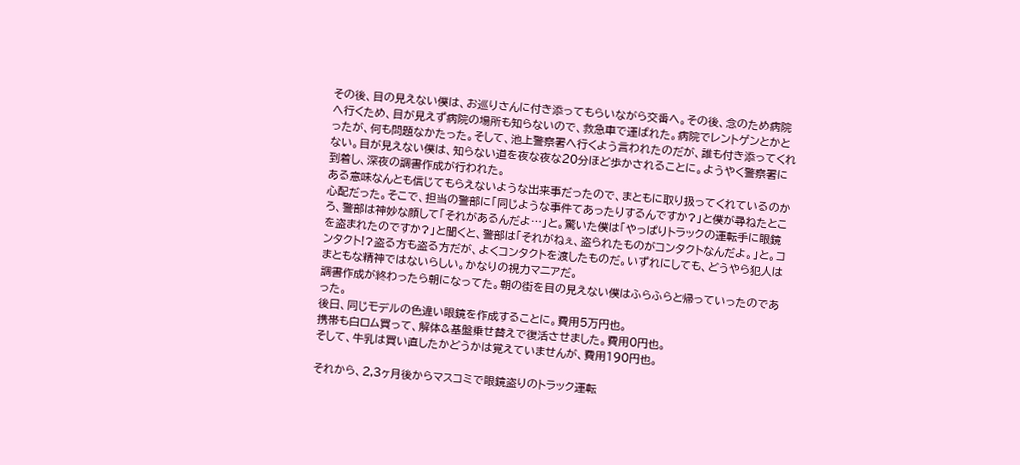その後、目の見えない僕は、お巡りさんに付き添ってもらいながら交番へ。その後、念のため病院へ行くため、目が見えず病院の場所も知らないので、救急車で運ばれた。病院でレントゲンとかとったが、何も問題なかたった。そして、池上警察署へ行くよう言われたのだが、誰も付き添ってくれない。目が見えない僕は、知らない道を夜な夜な20分ほど歩かされることに。ようやく警察署に到着し、深夜の調書作成が行われた。
ある意味なんとも信じてもらえないような出来事だったので、まともに取り扱ってくれているのか心配だった。そこで、担当の警部に「同じような事件てあったりするんですか?」と僕が尋ねたところ、警部は神妙な顔して「それがあるんだよ…」と。驚いた僕は「やっぱりトラックの運転手に眼鏡を盗まれたのですか?」と聞くと、警部は「それがねぇ、盗られたものがコンタクトなんだよ。」と。コンタクト!?盗る方も盗る方だが、よくコンタクトを渡したものだ。いずれにしても、どうやら犯人はまともな精神ではないらしい。かなりの視力マニアだ。
調書作成が終わったら朝になってた。朝の街を目の見えない僕はふらふらと帰っていったのであった。
後日、同じモデルの色違い眼鏡を作成することに。費用5万円也。
携帯も白ロム買って、解体&基盤乗せ替えで復活させました。費用0円也。
そして、牛乳は買い直したかどうかは覚えていませんが、費用190円也。

それから、2,3ヶ月後からマスコミで眼鏡盗りのトラック運転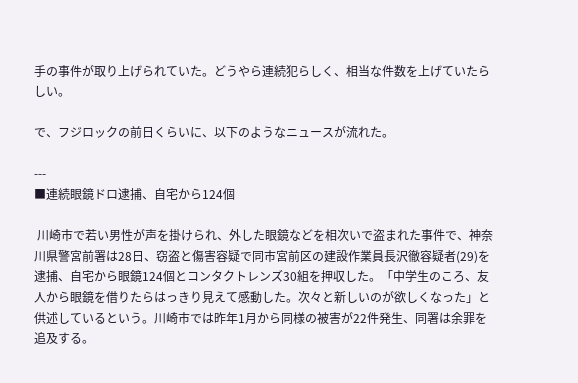手の事件が取り上げられていた。どうやら連続犯らしく、相当な件数を上げていたらしい。

で、フジロックの前日くらいに、以下のようなニュースが流れた。

---
■連続眼鏡ドロ逮捕、自宅から124個

 川崎市で若い男性が声を掛けられ、外した眼鏡などを相次いで盗まれた事件で、神奈川県警宮前署は28日、窃盗と傷害容疑で同市宮前区の建設作業員長沢徹容疑者(29)を逮捕、自宅から眼鏡124個とコンタクトレンズ30組を押収した。「中学生のころ、友人から眼鏡を借りたらはっきり見えて感動した。次々と新しいのが欲しくなった」と供述しているという。川崎市では昨年1月から同様の被害が22件発生、同署は余罪を追及する。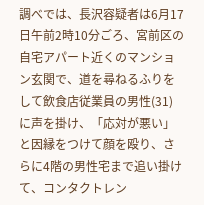調べでは、長沢容疑者は6月17日午前2時10分ごろ、宮前区の自宅アパート近くのマンション玄関で、道を尋ねるふりをして飲食店従業員の男性(31)に声を掛け、「応対が悪い」と因縁をつけて顔を殴り、さらに4階の男性宅まで追い掛けて、コンタクトレン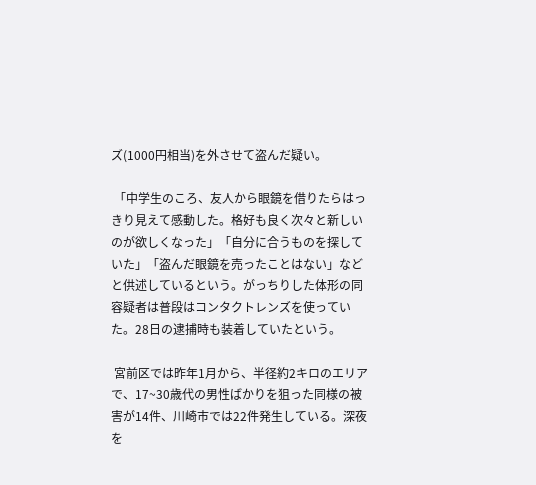ズ(1000円相当)を外させて盗んだ疑い。

 「中学生のころ、友人から眼鏡を借りたらはっきり見えて感動した。格好も良く次々と新しいのが欲しくなった」「自分に合うものを探していた」「盗んだ眼鏡を売ったことはない」などと供述しているという。がっちりした体形の同容疑者は普段はコンタクトレンズを使っていた。28日の逮捕時も装着していたという。

 宮前区では昨年1月から、半径約2キロのエリアで、17~30歳代の男性ばかりを狙った同様の被害が14件、川崎市では22件発生している。深夜を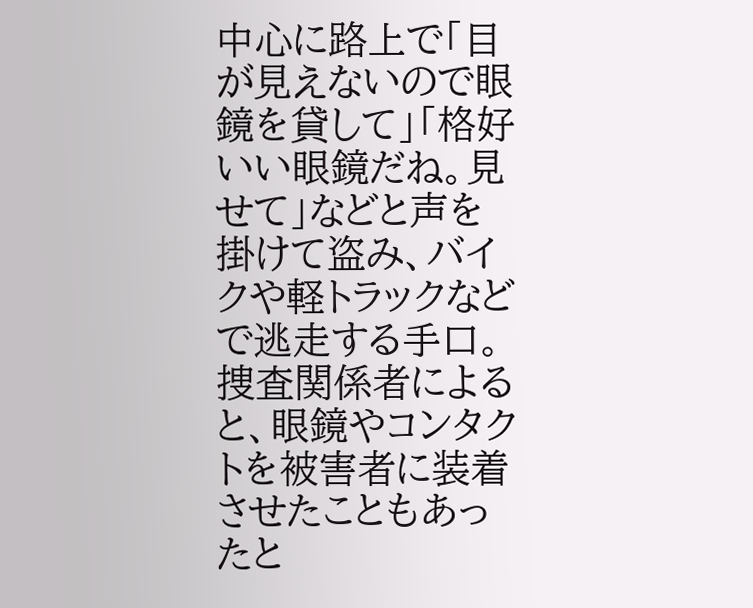中心に路上で「目が見えないので眼鏡を貸して」「格好いい眼鏡だね。見せて」などと声を掛けて盗み、バイクや軽トラックなどで逃走する手口。捜査関係者によると、眼鏡やコンタクトを被害者に装着させたこともあったと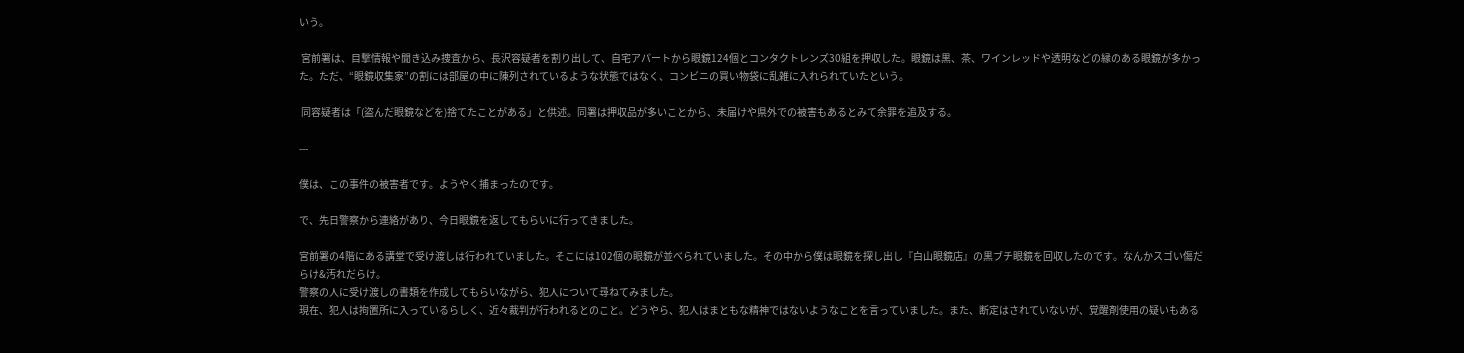いう。

 宮前署は、目撃情報や聞き込み捜査から、長沢容疑者を割り出して、自宅アパートから眼鏡124個とコンタクトレンズ30組を押収した。眼鏡は黒、茶、ワインレッドや透明などの縁のある眼鏡が多かった。ただ、“眼鏡収集家”の割には部屋の中に陳列されているような状態ではなく、コンビニの買い物袋に乱雑に入れられていたという。

 同容疑者は「(盗んだ眼鏡などを)捨てたことがある」と供述。同署は押収品が多いことから、未届けや県外での被害もあるとみて余罪を追及する。

---

僕は、この事件の被害者です。ようやく捕まったのです。

で、先日警察から連絡があり、今日眼鏡を返してもらいに行ってきました。

宮前署の4階にある講堂で受け渡しは行われていました。そこには102個の眼鏡が並べられていました。その中から僕は眼鏡を探し出し『白山眼鏡店』の黒ブチ眼鏡を回収したのです。なんかスゴい傷だらけ&汚れだらけ。
警察の人に受け渡しの書類を作成してもらいながら、犯人について尋ねてみました。
現在、犯人は拘置所に入っているらしく、近々裁判が行われるとのこと。どうやら、犯人はまともな精神ではないようなことを言っていました。また、断定はされていないが、覚醒剤使用の疑いもある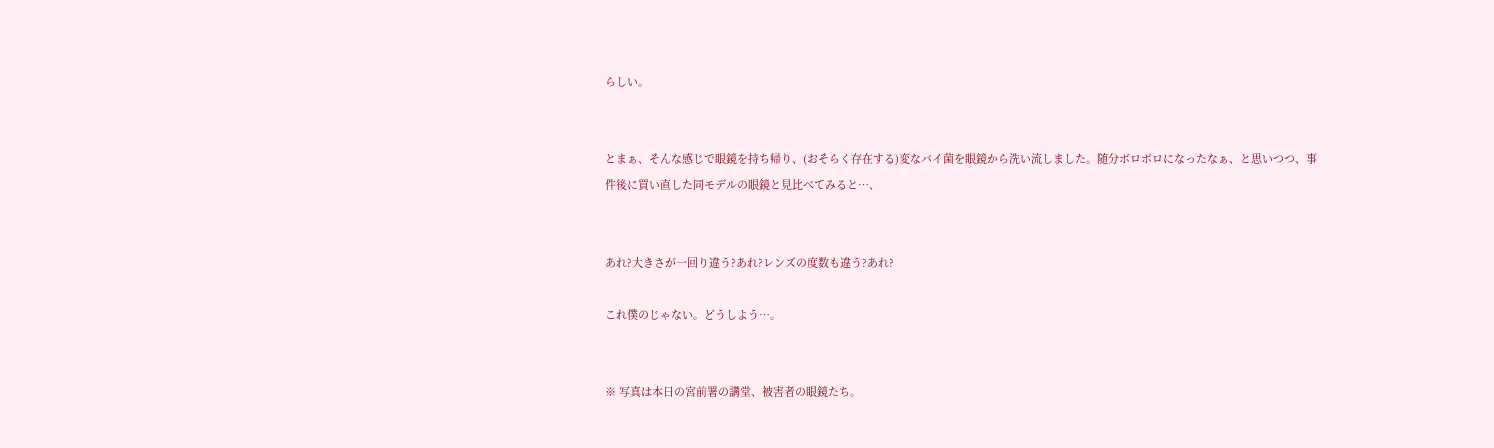らしい。


とまぁ、そんな感じで眼鏡を持ち帰り、(おそらく存在する)変なバイ菌を眼鏡から洗い流しました。随分ボロボロになったなぁ、と思いつつ、事件後に買い直した同モデルの眼鏡と見比べてみると…、


あれ?大きさが一回り違う?あれ?レンズの度数も違う?あれ?

これ僕のじゃない。どうしよう…。


※ 写真は本日の宮前署の講堂、被害者の眼鏡たち。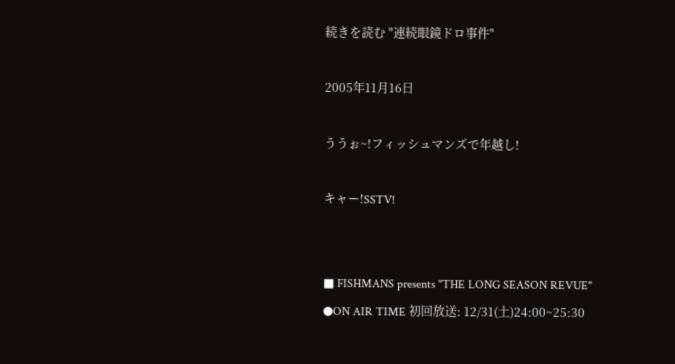続きを読む "連続眼鏡ドロ事件"

2005年11月16日

ううぉ~!フィッシュマンズで年越し!

キャー!SSTV!


■ FISHMANS presents "THE LONG SEASON REVUE"
●ON AIR TIME 初回放送: 12/31(土)24:00~25:30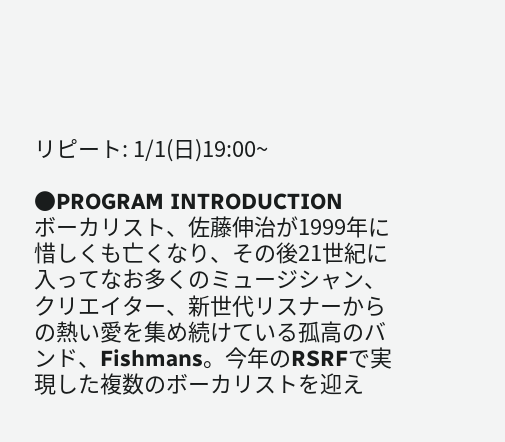リピート: 1/1(日)19:00~

●PROGRAM INTRODUCTION
ボーカリスト、佐藤伸治が1999年に惜しくも亡くなり、その後21世紀に入ってなお多くのミュージシャン、クリエイター、新世代リスナーからの熱い愛を集め続けている孤高のバンド、Fishmans。今年のRSRFで実現した複数のボーカリストを迎え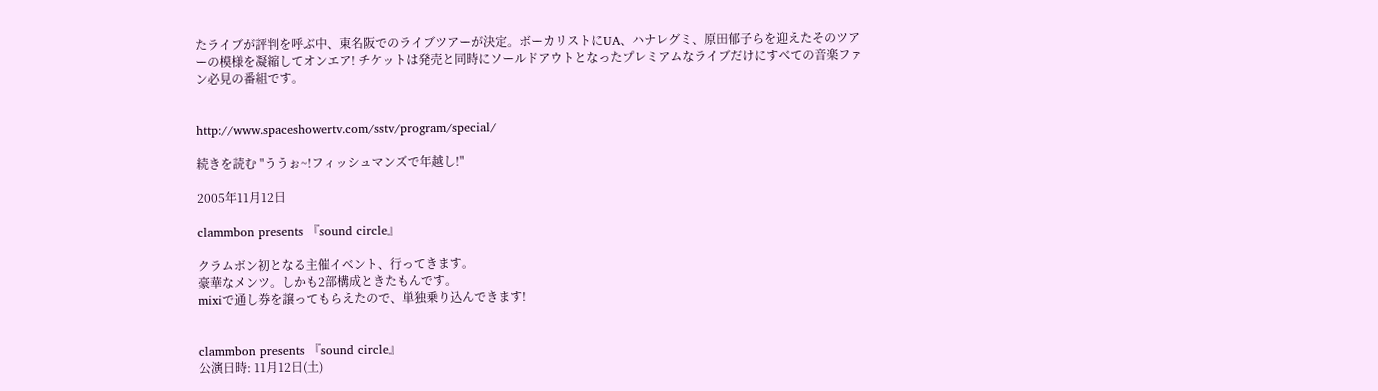たライブが評判を呼ぶ中、東名阪でのライブツアーが決定。ボーカリストにUA、ハナレグミ、原田郁子らを迎えたそのツアーの模様を凝縮してオンエア! チケットは発売と同時にソールドアウトとなったプレミアムなライブだけにすべての音楽ファン必見の番組です。


http://www.spaceshowertv.com/sstv/program/special/

続きを読む "ううぉ~!フィッシュマンズで年越し!"

2005年11月12日

clammbon presents 『sound circle』

クラムボン初となる主催イベント、行ってきます。
豪華なメンツ。しかも2部構成ときたもんです。
mixiで通し券を譲ってもらえたので、単独乗り込んできます!


clammbon presents 『sound circle』
公演日時: 11月12日(土)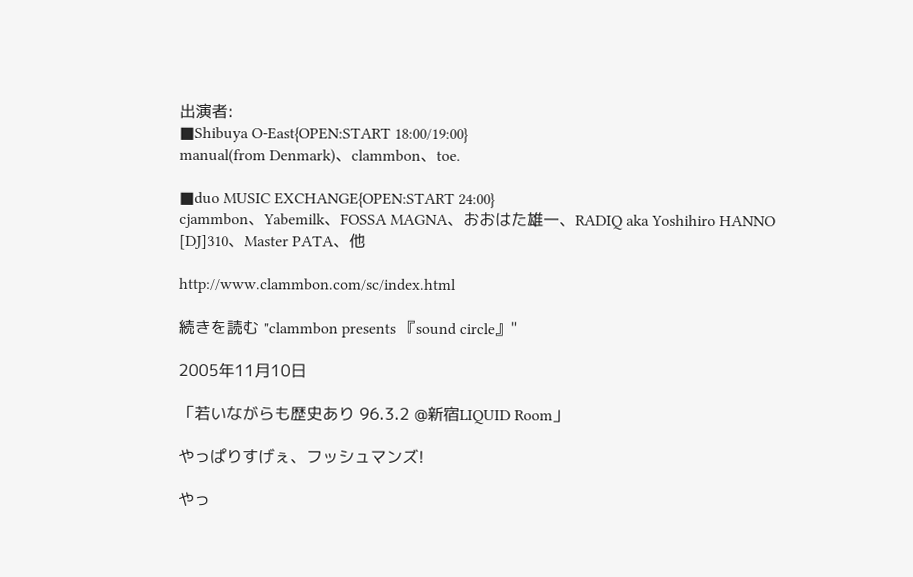出演者:
■Shibuya O-East{OPEN:START 18:00/19:00}
manual(from Denmark)、clammbon、toe.

■duo MUSIC EXCHANGE{OPEN:START 24:00}
cjammbon、Yabemilk、FOSSA MAGNA、おおはた雄一、RADIQ aka Yoshihiro HANNO
[DJ]310、Master PATA、他

http://www.clammbon.com/sc/index.html

続きを読む "clammbon presents 『sound circle』"

2005年11月10日

「若いながらも歴史あり 96.3.2 @新宿LIQUID Room」

やっぱりすげぇ、フッシュマンズ!

やっ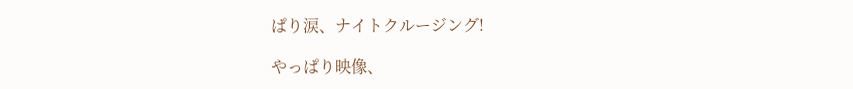ぱり涙、ナイトクルージング!

やっぱり映像、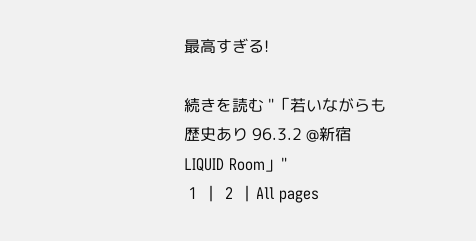最高すぎる!

続きを読む "「若いながらも歴史あり 96.3.2 @新宿LIQUID Room」"
 1  |  2  | All pages